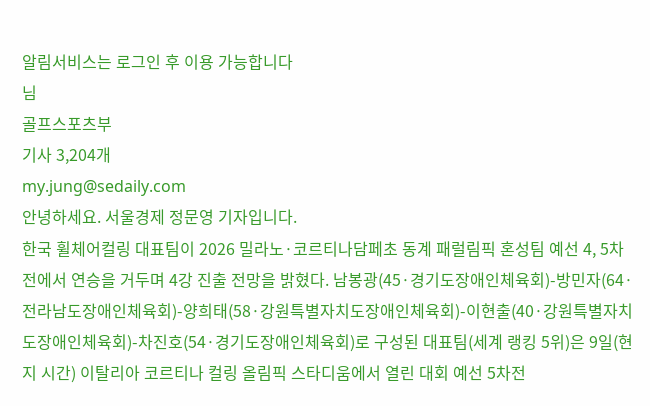알림서비스는 로그인 후 이용 가능합니다
님
골프스포츠부
기사 3,204개
my.jung@sedaily.com
안녕하세요. 서울경제 정문영 기자입니다.
한국 휠체어컬링 대표팀이 2026 밀라노·코르티나담페초 동계 패럴림픽 혼성팀 예선 4, 5차전에서 연승을 거두며 4강 진출 전망을 밝혔다. 남봉광(45·경기도장애인체육회)-방민자(64·전라남도장애인체육회)-양희태(58·강원특별자치도장애인체육회)-이현출(40·강원특별자치도장애인체육회)-차진호(54·경기도장애인체육회)로 구성된 대표팀(세계 랭킹 5위)은 9일(현지 시간) 이탈리아 코르티나 컬링 올림픽 스타디움에서 열린 대회 예선 5차전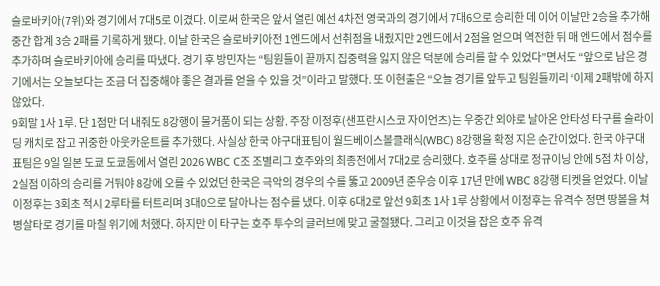슬로바키아(7위)와 경기에서 7대5로 이겼다. 이로써 한국은 앞서 열린 예선 4차전 영국과의 경기에서 7대6으로 승리한 데 이어 이날만 2승을 추가해 중간 합계 3승 2패를 기록하게 됐다. 이날 한국은 슬로바키아전 1엔드에서 선취점을 내줬지만 2엔드에서 2점을 얻으며 역전한 뒤 매 엔드에서 점수를 추가하며 슬로바키아에 승리를 따냈다. 경기 후 방민자는 “팀원들이 끝까지 집중력을 잃지 않은 덕분에 승리를 할 수 있었다”면서도 “앞으로 남은 경기에서는 오늘보다는 조금 더 집중해야 좋은 결과를 얻을 수 있을 것”이라고 말했다. 또 이현출은 “오늘 경기를 앞두고 팀원들끼리 ‘이제 2패밖에 하지 않았다.
9회말 1사 1루. 단 1점만 더 내줘도 8강행이 물거품이 되는 상황. 주장 이정후(샌프란시스코 자이언츠)는 우중간 외야로 날아온 안타성 타구를 슬라이딩 캐치로 잡고 귀중한 아웃카운트를 추가했다. 사실상 한국 야구대표팀이 월드베이스볼클래식(WBC) 8강행을 확정 지은 순간이었다. 한국 야구대표팀은 9일 일본 도쿄 도쿄돔에서 열린 2026 WBC C조 조별리그 호주와의 최종전에서 7대2로 승리했다. 호주를 상대로 정규이닝 안에 5점 차 이상, 2실점 이하의 승리를 거둬야 8강에 오를 수 있었던 한국은 극악의 경우의 수를 뚫고 2009년 준우승 이후 17년 만에 WBC 8강행 티켓을 얻었다. 이날 이정후는 3회초 적시 2루타를 터트리며 3대0으로 달아나는 점수를 냈다. 이후 6대2로 앞선 9회초 1사 1루 상황에서 이정후는 유격수 정면 땅볼을 쳐 병살타로 경기를 마칠 위기에 처했다. 하지만 이 타구는 호주 투수의 글러브에 맞고 굴절됐다. 그리고 이것을 잡은 호주 유격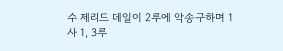수 제리드 데일이 2루에 악송구하며 1사 1, 3루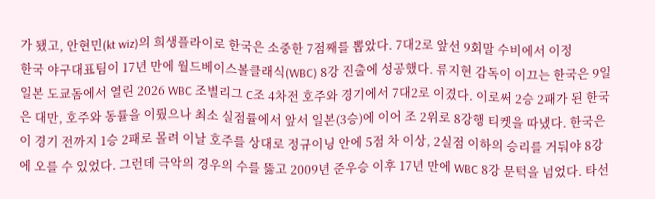가 됐고, 안현민(kt wiz)의 희생플라이로 한국은 소중한 7점째를 뽑았다. 7대2로 앞선 9회말 수비에서 이정
한국 야구대표팀이 17년 만에 월드베이스볼클래식(WBC) 8강 진출에 성공했다. 류지현 감독이 이끄는 한국은 9일 일본 도쿄돔에서 열린 2026 WBC 조별리그 C조 4차전 호주와 경기에서 7대2로 이겼다. 이로써 2승 2패가 된 한국은 대만, 호주와 동률을 이뤘으나 최소 실점률에서 앞서 일본(3승)에 이어 조 2위로 8강행 티켓을 따냈다. 한국은 이 경기 전까지 1승 2패로 몰려 이날 호주를 상대로 정규이닝 안에 5점 차 이상, 2실점 이하의 승리를 거둬야 8강에 오를 수 있었다. 그런데 극악의 경우의 수를 뚫고 2009년 준우승 이후 17년 만에 WBC 8강 문턱을 넘었다. 타선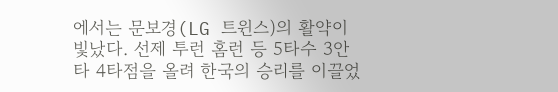에서는 문보경(LG 트윈스)의 활약이 빛났다. 선제 투런 홈런 등 5타수 3안타 4타점을 올려 한국의 승리를 이끌었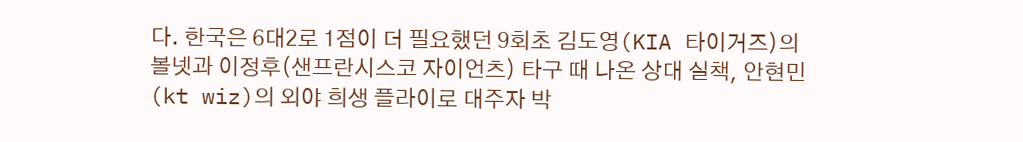다. 한국은 6대2로 1점이 더 필요했던 9회초 김도영(KIA 타이거즈)의 볼넷과 이정후(샌프란시스코 자이언츠) 타구 때 나온 상대 실책, 안현민(kt wiz)의 외야 희생 플라이로 대주자 박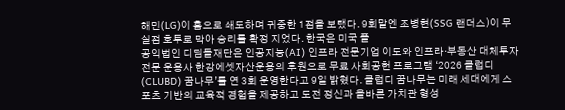해민(LG)이 홈으로 쇄도하며 귀중한 1점을 보탰다. 9회말엔 조병현(SSG 랜더스)이 무실점 호투로 막아 승리를 확정 지었다. 한국은 미국 플
공익법인 디딤돌재단은 인공지능(AI) 인프라 전문기업 이도와 인프라·부동산 대체투자 전문 운용사 한강에셋자산운용의 후원으로 무료 사회공헌 프로그램 ‘2026 클럽디(CLUBD) 꿈나무’를 연 3회 운영한다고 9일 밝혔다. 클럽디 꿈나무는 미래 세대에게 스포츠 기반의 교육적 경험을 제공하고 도전 정신과 올바른 가치관 형성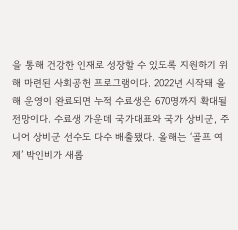을 통해 건강한 인재로 성장할 수 있도록 지원하기 위해 마련된 사회공헌 프로그램이다. 2022년 시작돼 올해 운영이 완료되면 누적 수료생은 670명까지 확대될 전망이다. 수료생 가운데 국가대표와 국가 상비군, 주니어 상비군 선수도 다수 배출됐다. 올해는 ‘골프 여제’ 박인비가 새롭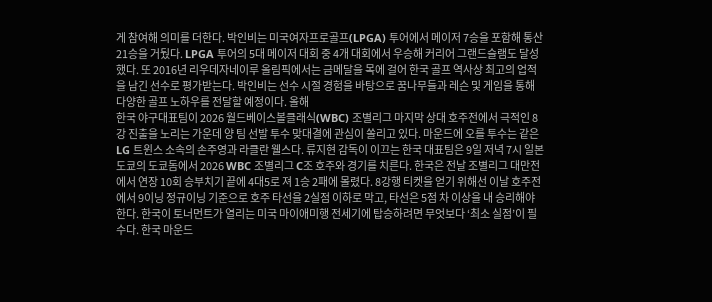게 참여해 의미를 더한다. 박인비는 미국여자프로골프(LPGA) 투어에서 메이저 7승을 포함해 통산 21승을 거뒀다. LPGA 투어의 5대 메이저 대회 중 4개 대회에서 우승해 커리어 그랜드슬램도 달성했다. 또 2016년 리우데자네이루 올림픽에서는 금메달을 목에 걸어 한국 골프 역사상 최고의 업적을 남긴 선수로 평가받는다. 박인비는 선수 시절 경험을 바탕으로 꿈나무들과 레슨 및 게임을 통해 다양한 골프 노하우를 전달할 예정이다. 올해
한국 야구대표팀이 2026 월드베이스볼클래식(WBC) 조별리그 마지막 상대 호주전에서 극적인 8강 진출을 노리는 가운데 양 팀 선발 투수 맞대결에 관심이 쏠리고 있다. 마운드에 오를 투수는 같은 LG 트윈스 소속의 손주영과 라클란 웰스다. 류지현 감독이 이끄는 한국 대표팀은 9일 저녁 7시 일본 도쿄의 도쿄돔에서 2026 WBC 조별리그 C조 호주와 경기를 치른다. 한국은 전날 조별리그 대만전에서 연장 10회 승부치기 끝에 4대5로 져 1승 2패에 몰렸다. 8강행 티켓을 얻기 위해선 이날 호주전에서 9이닝 정규이닝 기준으로 호주 타선을 2실점 이하로 막고, 타선은 5점 차 이상을 내 승리해야 한다. 한국이 토너먼트가 열리는 미국 마이애미행 전세기에 탑승하려면 무엇보다 ‘최소 실점’이 필수다. 한국 마운드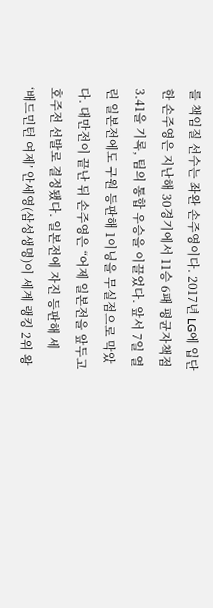를 책임질 선수는 좌완 손주영이다. 2017년 LG에 입단한 손주영은 지난해 30경기에서 11승 6패 평균자책점 3.41을 기록, 팀의 통합 우승을 이끌었다. 앞서 7일 열린 일본전에도 구원 등판해 1이닝을 무실점으로 막았다. 대만전이 끝난 뒤 손주영은 “어제 일본전을 앞두고 호주전 선발로 결정됐다. 일본전에 자진 등판해 세
‘배드민턴 여제’ 안세영(삼성생명)이 세계 랭킹 2위 왕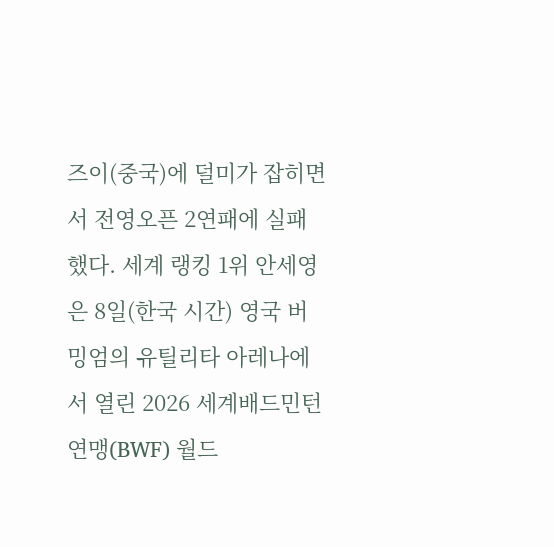즈이(중국)에 덜미가 잡히면서 전영오픈 2연패에 실패했다. 세계 랭킹 1위 안세영은 8일(한국 시간) 영국 버밍엄의 유틸리타 아레나에서 열린 2026 세계배드민턴연맹(BWF) 월드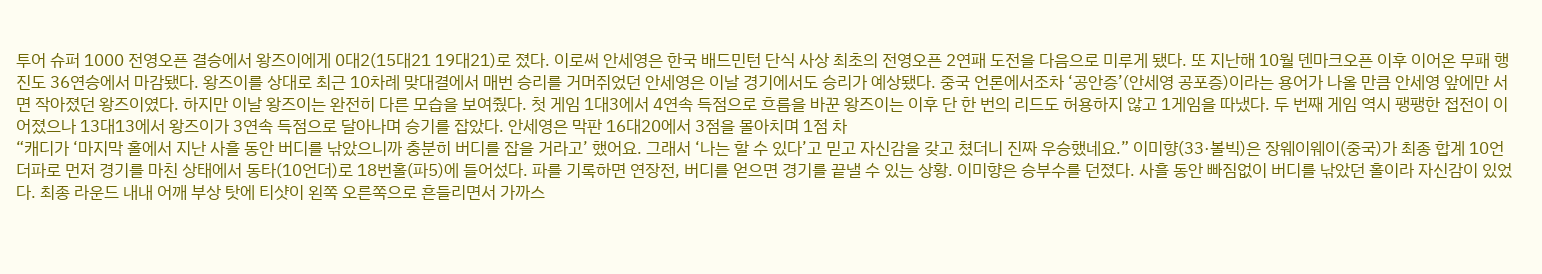투어 슈퍼 1000 전영오픈 결승에서 왕즈이에게 0대2(15대21 19대21)로 졌다. 이로써 안세영은 한국 배드민턴 단식 사상 최초의 전영오픈 2연패 도전을 다음으로 미루게 됐다. 또 지난해 10월 덴마크오픈 이후 이어온 무패 행진도 36연승에서 마감됐다. 왕즈이를 상대로 최근 10차례 맞대결에서 매번 승리를 거머쥐었던 안세영은 이날 경기에서도 승리가 예상됐다. 중국 언론에서조차 ‘공안증’(안세영 공포증)이라는 용어가 나올 만큼 안세영 앞에만 서면 작아졌던 왕즈이였다. 하지만 이날 왕즈이는 완전히 다른 모습을 보여줬다. 첫 게임 1대3에서 4연속 득점으로 흐름을 바꾼 왕즈이는 이후 단 한 번의 리드도 허용하지 않고 1게임을 따냈다. 두 번째 게임 역시 팽팽한 접전이 이어졌으나 13대13에서 왕즈이가 3연속 득점으로 달아나며 승기를 잡았다. 안세영은 막판 16대20에서 3점을 몰아치며 1점 차
“캐디가 ‘마지막 홀에서 지난 사흘 동안 버디를 낚았으니까 충분히 버디를 잡을 거라고’ 했어요. 그래서 ‘나는 할 수 있다’고 믿고 자신감을 갖고 쳤더니 진짜 우승했네요.” 이미향(33·볼빅)은 장웨이웨이(중국)가 최종 합계 10언더파로 먼저 경기를 마친 상태에서 동타(10언더)로 18번홀(파5)에 들어섰다. 파를 기록하면 연장전, 버디를 얻으면 경기를 끝낼 수 있는 상황. 이미향은 승부수를 던졌다. 사흘 동안 빠짐없이 버디를 낚았던 홀이라 자신감이 있었다. 최종 라운드 내내 어깨 부상 탓에 티샷이 왼쪽 오른쪽으로 흔들리면서 가까스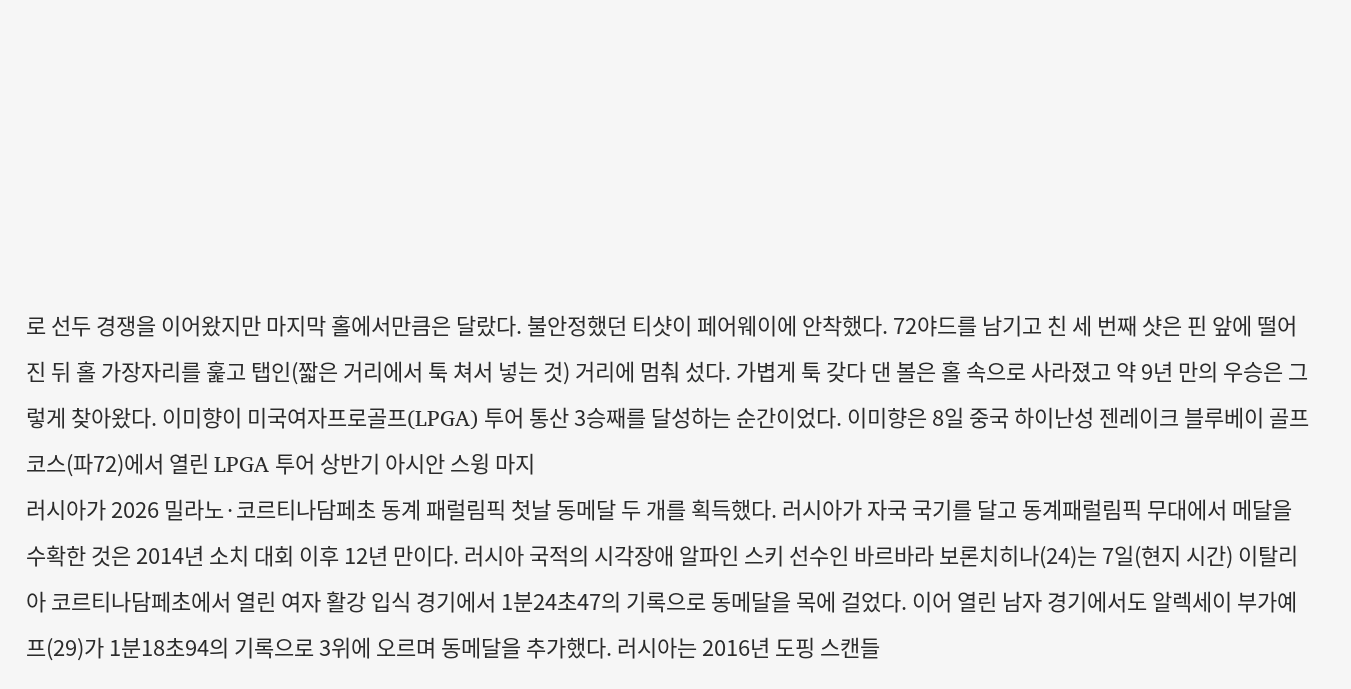로 선두 경쟁을 이어왔지만 마지막 홀에서만큼은 달랐다. 불안정했던 티샷이 페어웨이에 안착했다. 72야드를 남기고 친 세 번째 샷은 핀 앞에 떨어진 뒤 홀 가장자리를 훑고 탭인(짧은 거리에서 툭 쳐서 넣는 것) 거리에 멈춰 섰다. 가볍게 툭 갖다 댄 볼은 홀 속으로 사라졌고 약 9년 만의 우승은 그렇게 찾아왔다. 이미향이 미국여자프로골프(LPGA) 투어 통산 3승째를 달성하는 순간이었다. 이미향은 8일 중국 하이난성 젠레이크 블루베이 골프코스(파72)에서 열린 LPGA 투어 상반기 아시안 스윙 마지
러시아가 2026 밀라노·코르티나담페초 동계 패럴림픽 첫날 동메달 두 개를 획득했다. 러시아가 자국 국기를 달고 동계패럴림픽 무대에서 메달을 수확한 것은 2014년 소치 대회 이후 12년 만이다. 러시아 국적의 시각장애 알파인 스키 선수인 바르바라 보론치히나(24)는 7일(현지 시간) 이탈리아 코르티나담페초에서 열린 여자 활강 입식 경기에서 1분24초47의 기록으로 동메달을 목에 걸었다. 이어 열린 남자 경기에서도 알렉세이 부가예프(29)가 1분18초94의 기록으로 3위에 오르며 동메달을 추가했다. 러시아는 2016년 도핑 스캔들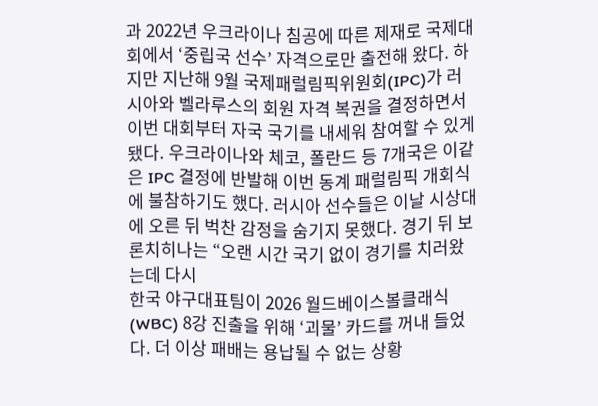과 2022년 우크라이나 침공에 따른 제재로 국제대회에서 ‘중립국 선수’ 자격으로만 출전해 왔다. 하지만 지난해 9월 국제패럴림픽위원회(IPC)가 러시아와 벨라루스의 회원 자격 복권을 결정하면서 이번 대회부터 자국 국기를 내세워 참여할 수 있게 됐다. 우크라이나와 체코, 폴란드 등 7개국은 이같은 IPC 결정에 반발해 이번 동계 패럴림픽 개회식에 불참하기도 했다. 러시아 선수들은 이날 시상대에 오른 뒤 벅찬 감정을 숨기지 못했다. 경기 뒤 보론치히나는 “오랜 시간 국기 없이 경기를 치러왔는데 다시
한국 야구대표팀이 2026 월드베이스볼클래식(WBC) 8강 진출을 위해 ‘괴물’ 카드를 꺼내 들었다. 더 이상 패배는 용납될 수 없는 상황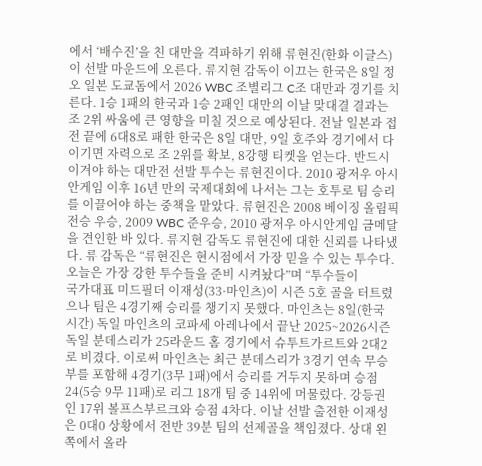에서 ‘배수진’을 친 대만을 격파하기 위해 류현진(한화 이글스)이 선발 마운드에 오른다. 류지현 감독이 이끄는 한국은 8일 정오 일본 도쿄돔에서 2026 WBC 조별리그 C조 대만과 경기를 치른다. 1승 1패의 한국과 1승 2패인 대만의 이날 맞대결 결과는 조 2위 싸움에 큰 영향을 미칠 것으로 예상된다. 전날 일본과 접전 끝에 6대8로 패한 한국은 8일 대만, 9일 호주와 경기에서 다 이기면 자력으로 조 2위를 확보, 8강행 티켓을 얻는다. 반드시 이겨야 하는 대만전 선발 투수는 류현진이다. 2010 광저우 아시안게임 이후 16년 만의 국제대회에 나서는 그는 호투로 팀 승리를 이끌어야 하는 중책을 맡았다. 류현진은 2008 베이징 올림픽 전승 우승, 2009 WBC 준우승, 2010 광저우 아시안게임 금메달을 견인한 바 있다. 류지현 감독도 류현진에 대한 신뢰를 나타냈다. 류 감독은 “류현진은 현시점에서 가장 믿을 수 있는 투수다. 오늘은 가장 강한 투수들을 준비 시켜놨다”며 “투수들이
국가대표 미드필더 이재성(33·마인츠)이 시즌 5호 골을 터트렸으나 팀은 4경기째 승리를 챙기지 못했다. 마인츠는 8일(한국 시간) 독일 마인츠의 코파세 아레나에서 끝난 2025~2026시즌 독일 분데스리가 25라운드 홈 경기에서 슈투트가르트와 2대2로 비겼다. 이로써 마인츠는 최근 분데스리가 3경기 연속 무승부를 포함해 4경기(3무 1패)에서 승리를 거두지 못하며 승점 24(5승 9무 11패)로 리그 18개 팀 중 14위에 머물렀다. 강등권인 17위 볼프스부르크와 승점 4차다. 이날 선발 출전한 이재성은 0대0 상황에서 전반 39분 팀의 선제골을 책임졌다. 상대 왼쪽에서 올라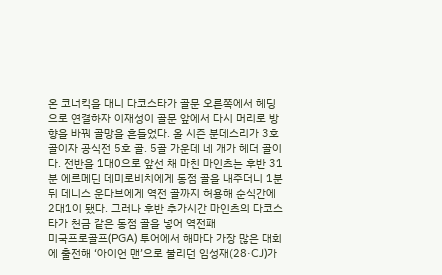온 코너킥을 대니 다코스타가 골문 오른쪽에서 헤딩으로 연결하자 이재성이 골문 앞에서 다시 머리로 방향을 바꿔 골망을 흔들었다. 올 시즌 분데스리가 3호 골이자 공식전 5호 골. 5골 가운데 네 개가 헤더 골이다. 전반을 1대0으로 앞선 채 마친 마인츠는 후반 31분 에르메딘 데미로비치에게 동점 골을 내주더니 1분 뒤 데니스 운다브에게 역전 골까지 허용해 순식간에 2대1이 됐다. 그러나 후반 추가시간 마인츠의 다코스타가 천금 같은 동점 골을 넣어 역전패
미국프로골프(PGA) 투어에서 해마다 가장 많은 대회에 출전해 ‘아이언 맨’으로 불리던 임성재(28·CJ)가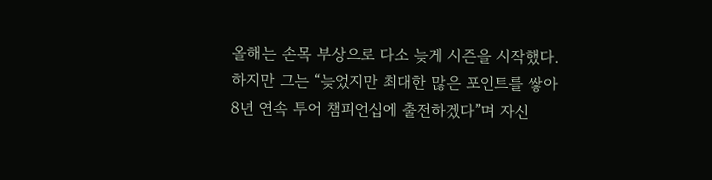올해는 손목 부상으로 다소 늦게 시즌을 시작했다. 하지만 그는 “늦었지만 최대한 많은 포인트를 쌓아 8년 연속 투어 챔피언십에 출전하겠다”며 자신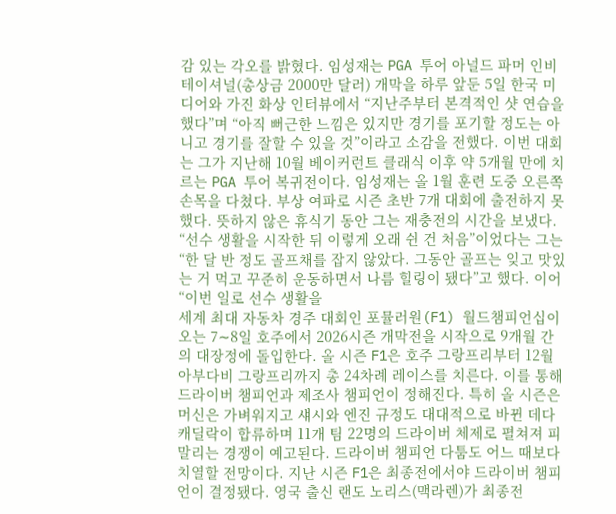감 있는 각오를 밝혔다. 임성재는 PGA 투어 아널드 파머 인비테이셔널(총상금 2000만 달러) 개막을 하루 앞둔 5일 한국 미디어와 가진 화상 인터뷰에서 “지난주부터 본격적인 샷 연습을 했다”며 “아직 뻐근한 느낌은 있지만 경기를 포기할 정도는 아니고 경기를 잘할 수 있을 것”이라고 소감을 전했다. 이번 대회는 그가 지난해 10월 베이커런트 클래식 이후 약 5개월 만에 치르는 PGA 투어 복귀전이다. 임성재는 올 1월 훈련 도중 오른쪽 손목을 다쳤다. 부상 여파로 시즌 초반 7개 대회에 출전하지 못했다. 뜻하지 않은 휴식기 동안 그는 재충전의 시간을 보냈다. “선수 생활을 시작한 뒤 이렇게 오래 쉰 건 처음”이었다는 그는 “한 달 반 정도 골프채를 잡지 않았다. 그동안 골프는 잊고 맛있는 거 먹고 꾸준히 운동하면서 나름 힐링이 됐다”고 했다. 이어 “이번 일로 선수 생활을
세계 최대 자동차 경주 대회인 포뮬러원(F1) 월드챔피언십이 오는 7∼8일 호주에서 2026시즌 개막전을 시작으로 9개월 간의 대장정에 돌입한다. 올 시즌 F1은 호주 그랑프리부터 12월 아부다비 그랑프리까지 총 24차례 레이스를 치른다. 이를 통해 드라이버 챔피언과 제조사 챔피언이 정해진다. 특히 올 시즌은 머신은 가벼워지고 섀시와 엔진 규정도 대대적으로 바뀐 데다 캐딜락이 합류하며 11개 팀 22명의 드라이버 체제로 펼쳐져 피 말리는 경쟁이 예고된다. 드라이버 챔피언 다툼도 어느 때보다 치열할 전망이다. 지난 시즌 F1은 최종전에서야 드라이버 챔피언이 결정됐다. 영국 출신 랜도 노리스(맥라렌)가 최종전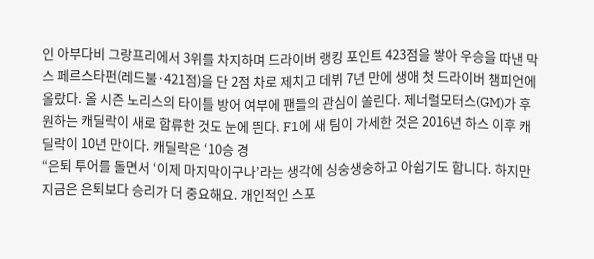인 아부다비 그랑프리에서 3위를 차지하며 드라이버 랭킹 포인트 423점을 쌓아 우승을 따낸 막스 페르스타펀(레드불·421점)을 단 2점 차로 제치고 데뷔 7년 만에 생애 첫 드라이버 챔피언에 올랐다. 올 시즌 노리스의 타이틀 방어 여부에 팬들의 관심이 쏠린다. 제너럴모터스(GM)가 후원하는 캐딜락이 새로 합류한 것도 눈에 띈다. F1에 새 팀이 가세한 것은 2016년 하스 이후 캐딜락이 10년 만이다. 캐딜락은 ‘10승 경
“은퇴 투어를 돌면서 ‘이제 마지막이구나’라는 생각에 싱숭생숭하고 아쉽기도 합니다. 하지만 지금은 은퇴보다 승리가 더 중요해요. 개인적인 스포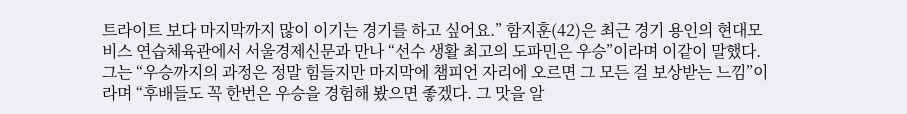트라이트 보다 마지막까지 많이 이기는 경기를 하고 싶어요.” 함지훈(42)은 최근 경기 용인의 현대모비스 연습체육관에서 서울경제신문과 만나 “선수 생활 최고의 도파민은 우승”이라며 이같이 말했다. 그는 “우승까지의 과정은 정말 힘들지만 마지막에 챔피언 자리에 오르면 그 모든 걸 보상받는 느낌”이라며 “후배들도 꼭 한번은 우승을 경험해 봤으면 좋겠다. 그 맛을 알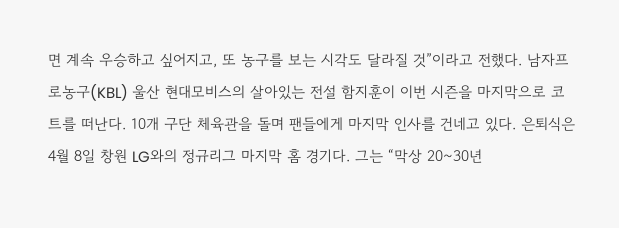면 계속 우승하고 싶어지고, 또 농구를 보는 시각도 달라질 것”이라고 전했다. 남자프로농구(KBL) 울산 현대모비스의 살아있는 전설 함지훈이 이번 시즌을 마지막으로 코트를 떠난다. 10개 구단 체육관을 돌며 팬들에게 마지막 인사를 건네고 있다. 은퇴식은 4월 8일 창원 LG와의 정규리그 마지막 홈 경기다. 그는 “막상 20~30년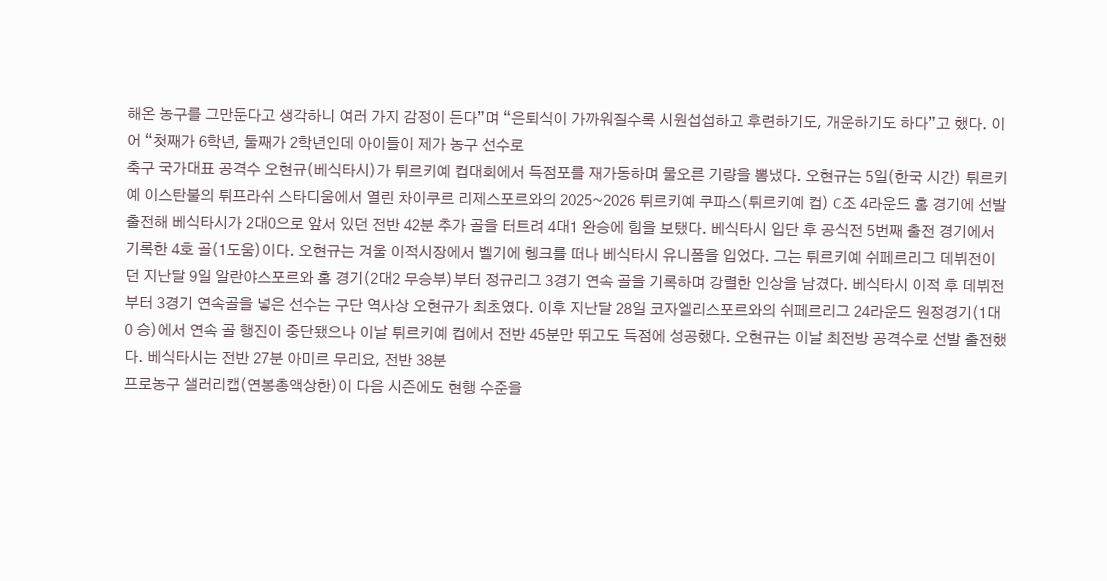해온 농구를 그만둔다고 생각하니 여러 가지 감정이 든다”며 “은퇴식이 가까워질수록 시원섭섭하고 후련하기도, 개운하기도 하다”고 했다. 이어 “첫째가 6학년, 둘째가 2학년인데 아이들이 제가 농구 선수로
축구 국가대표 공격수 오현규(베식타시)가 튀르키예 컵대회에서 득점포를 재가동하며 물오른 기량을 뽐냈다. 오현규는 5일(한국 시간) 튀르키예 이스탄불의 튀프라쉬 스타디움에서 열린 차이쿠르 리제스포르와의 2025~2026 튀르키예 쿠파스(튀르키예 컵) C조 4라운드 홈 경기에 선발 출전해 베식타시가 2대0으로 앞서 있던 전반 42분 추가 골을 터트려 4대1 완승에 힘을 보탰다. 베식타시 입단 후 공식전 5번째 출전 경기에서 기록한 4호 골(1도움)이다. 오현규는 겨울 이적시장에서 벨기에 헹크를 떠나 베식타시 유니폼을 입었다. 그는 튀르키예 쉬페르리그 데뷔전이던 지난달 9일 알란야스포르와 홈 경기(2대2 무승부)부터 정규리그 3경기 연속 골을 기록하며 강렬한 인상을 남겼다. 베식타시 이적 후 데뷔전부터 3경기 연속골을 넣은 선수는 구단 역사상 오현규가 최초였다. 이후 지난달 28일 코자엘리스포르와의 쉬페르리그 24라운드 원정경기(1대0 승)에서 연속 골 행진이 중단됐으나 이날 튀르키예 컵에서 전반 45분만 뛰고도 득점에 성공했다. 오현규는 이날 최전방 공격수로 선발 출전했다. 베식타시는 전반 27분 아미르 무리요, 전반 38분
프로농구 샐러리캡(연봉총액상한)이 다음 시즌에도 현행 수준을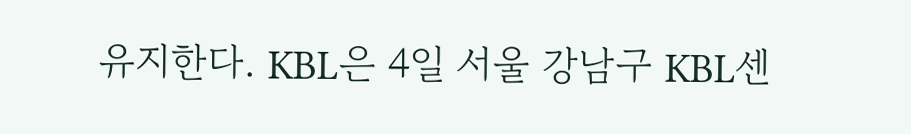유지한다. KBL은 4일 서울 강남구 KBL센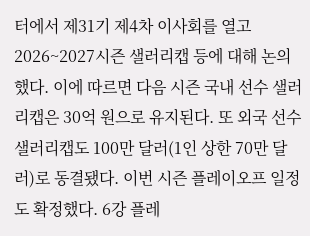터에서 제31기 제4차 이사회를 열고 2026~2027시즌 샐러리캡 등에 대해 논의했다. 이에 따르면 다음 시즌 국내 선수 샐러리캡은 30억 원으로 유지된다. 또 외국 선수 샐러리캡도 100만 달러(1인 상한 70만 달러)로 동결됐다. 이번 시즌 플레이오프 일정도 확정했다. 6강 플레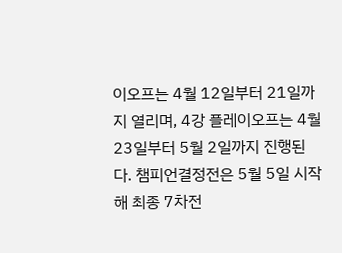이오프는 4월 12일부터 21일까지 열리며, 4강 플레이오프는 4월 23일부터 5월 2일까지 진행된다. 챔피언결정전은 5월 5일 시작해 최종 7차전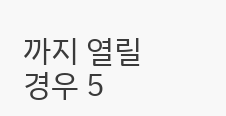까지 열릴 경우 5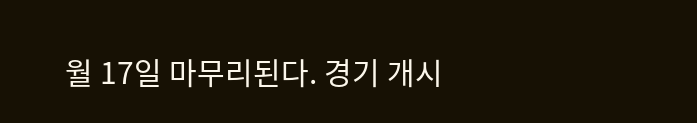월 17일 마무리된다. 경기 개시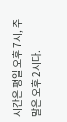시간은 평일 오후 7시, 주말은 오후 2시다.